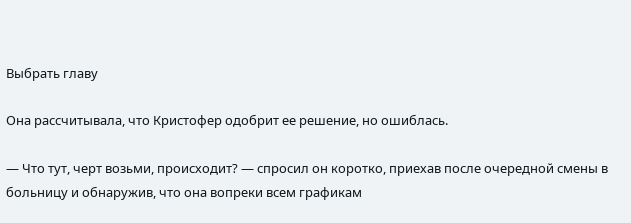Выбрать главу

Она рассчитывала, что Кристофер одобрит ее решение, но ошиблась.

— Что тут, черт возьми, происходит? — спросил он коротко, приехав после очередной смены в больницу и обнаружив, что она вопреки всем графикам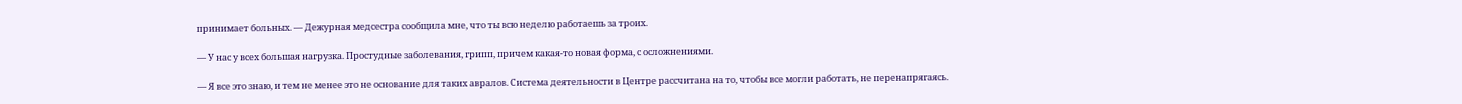принимает больных. — Дежурная медсестра сообщила мне, что ты всю неделю работаешь за троих.

— У нас у всех большая нагрузка. Простудные заболевания, грипп, причем какая-то новая форма, с осложнениями.

— Я все это знаю, и тем не менее это не основание для таких авралов. Система деятельности в Центре рассчитана на то, чтобы все могли работать, не перенапрягаясь.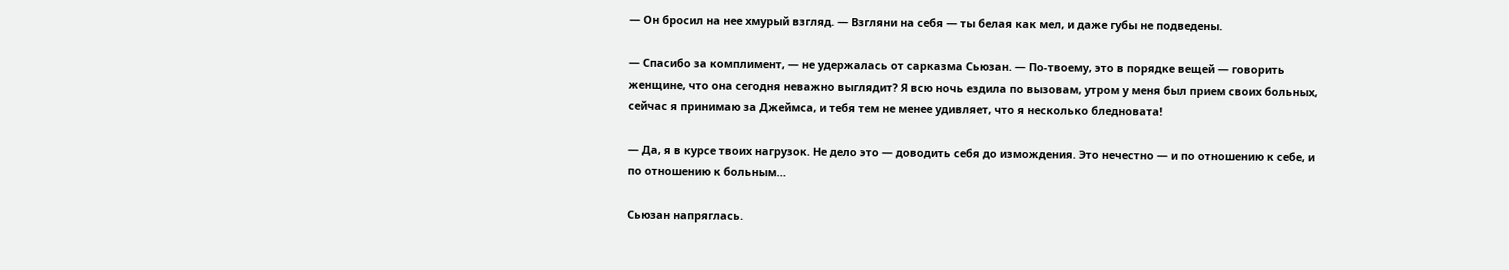— Он бросил на нее хмурый взгляд. — Взгляни на себя — ты белая как мел, и даже губы не подведены.

— Спасибо за комплимент, — не удержалась от сарказма Сьюзан. — По-твоему, это в порядке вещей — говорить женщине, что она сегодня неважно выглядит? Я всю ночь ездила по вызовам, утром у меня был прием своих больных, сейчас я принимаю за Джеймса, и тебя тем не менее удивляет, что я несколько бледновата!

— Да, я в курсе твоих нагрузок. Не дело это — доводить себя до измождения. Это нечестно — и по отношению к себе, и по отношению к больным…

Сьюзан напряглась.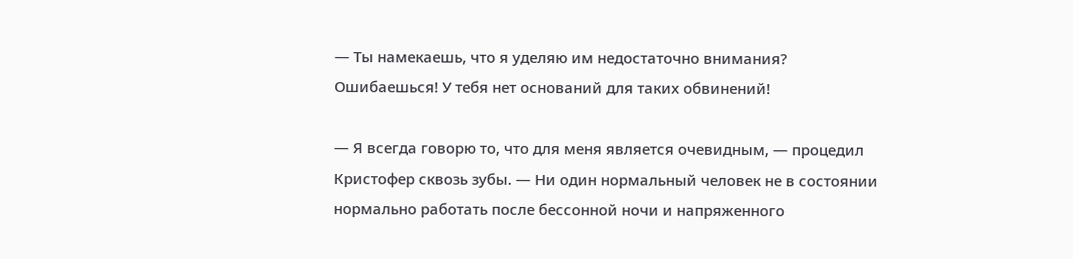— Ты намекаешь, что я уделяю им недостаточно внимания? Ошибаешься! У тебя нет оснований для таких обвинений!

— Я всегда говорю то, что для меня является очевидным, — процедил Кристофер сквозь зубы. — Ни один нормальный человек не в состоянии нормально работать после бессонной ночи и напряженного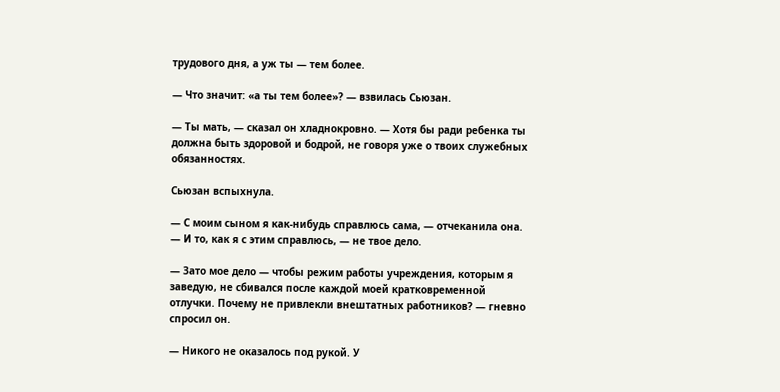трудового дня, а уж ты — тем более.

— Что значит: «а ты тем более»? — взвилась Сьюзан.

— Ты мать, — сказал он хладнокровно. — Хотя бы ради ребенка ты должна быть здоровой и бодрой, не говоря уже о твоих служебных обязанностях.

Сьюзан вспыхнула.

— С моим сыном я как-нибудь справлюсь сама, — отчеканила она. — И то, как я с этим справлюсь, — не твое дело.

— Зато мое дело — чтобы режим работы учреждения, которым я заведую, не сбивался после каждой моей кратковременной отлучки. Почему не привлекли внештатных работников? — гневно спросил он.

— Никого не оказалось под рукой. У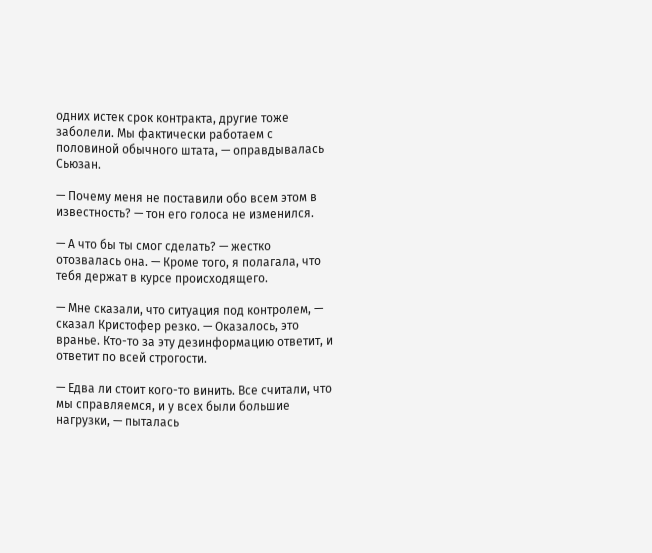одних истек срок контракта, другие тоже заболели. Мы фактически работаем с половиной обычного штата, — оправдывалась Сьюзан.

— Почему меня не поставили обо всем этом в известность? — тон его голоса не изменился.

— А что бы ты смог сделать? — жестко отозвалась она. — Кроме того, я полагала, что тебя держат в курсе происходящего.

— Мне сказали, что ситуация под контролем, — сказал Кристофер резко. — Оказалось, это вранье. Кто-то за эту дезинформацию ответит, и ответит по всей строгости.

— Едва ли стоит кого-то винить. Все считали, что мы справляемся, и у всех были большие нагрузки, — пыталась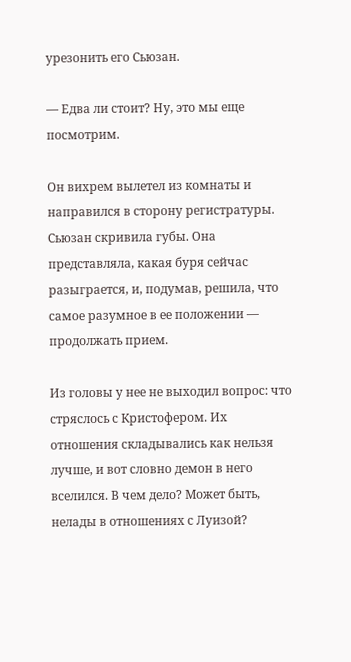урезонить его Сьюзан.

— Едва ли стоит? Ну, это мы еще посмотрим.

Он вихрем вылетел из комнаты и направился в сторону регистратуры. Сьюзан скривила губы. Она представляла, какая буря сейчас разыграется, и, подумав, решила, что самое разумное в ее положении — продолжать прием.

Из головы у нее не выходил вопрос: что стряслось с Кристофером. Их отношения складывались как нельзя лучше, и вот словно демон в него вселился. В чем дело? Может быть, нелады в отношениях с Луизой?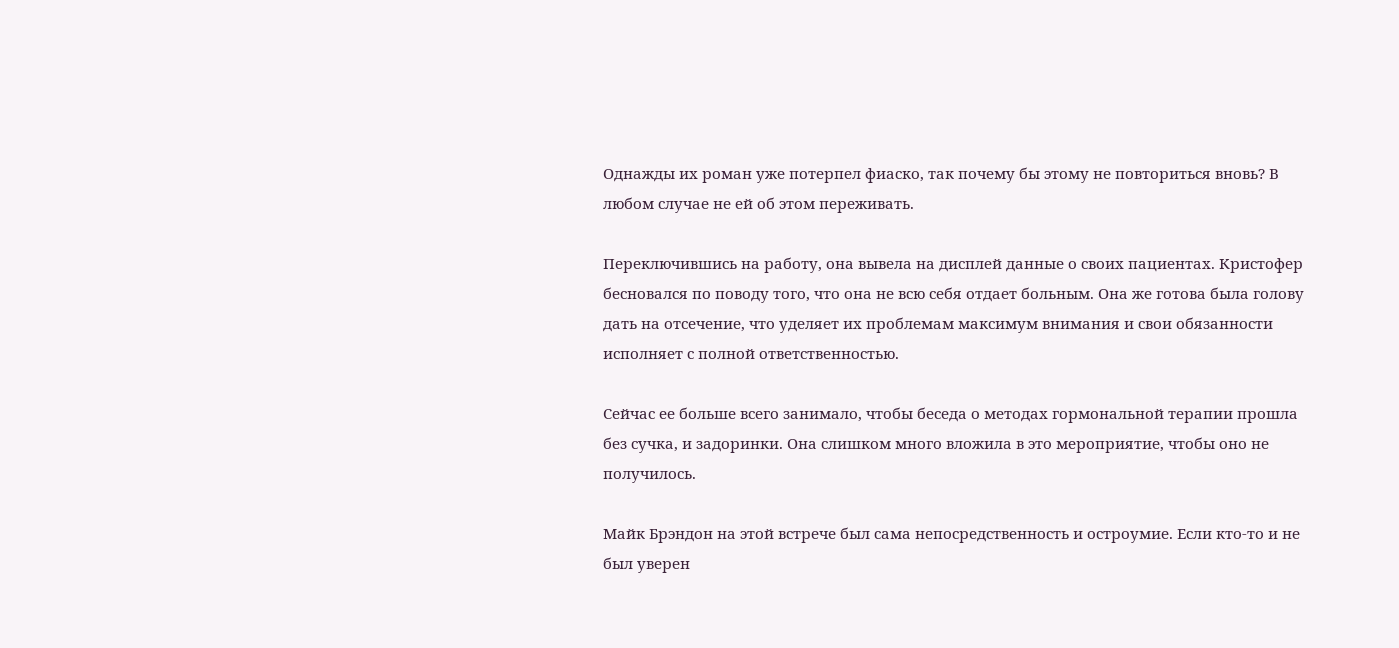Однажды их роман уже потерпел фиаско, так почему бы этому не повториться вновь? В любом случае не ей об этом переживать.

Переключившись на работу, она вывела на дисплей данные о своих пациентах. Кристофер бесновался по поводу того, что она не всю себя отдает больным. Она же готова была голову дать на отсечение, что уделяет их проблемам максимум внимания и свои обязанности исполняет с полной ответственностью.

Сейчас ее больше всего занимало, чтобы беседа о методах гормональной терапии прошла без сучка, и задоринки. Она слишком много вложила в это мероприятие, чтобы оно не получилось.

Майк Брэндон на этой встрече был сама непосредственность и остроумие. Если кто-то и не был уверен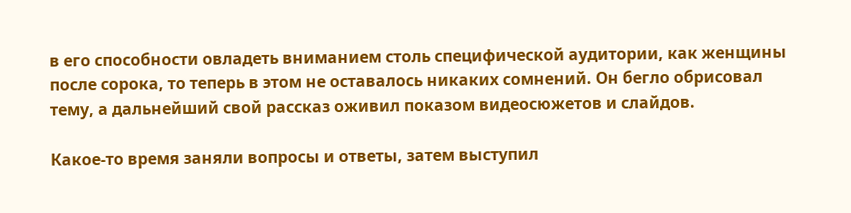в его способности овладеть вниманием столь специфической аудитории, как женщины после сорока, то теперь в этом не оставалось никаких сомнений. Он бегло обрисовал тему, а дальнейший свой рассказ оживил показом видеосюжетов и слайдов.

Какое-то время заняли вопросы и ответы, затем выступил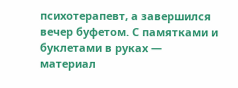психотерапевт, а завершился вечер буфетом. С памятками и буклетами в руках — материал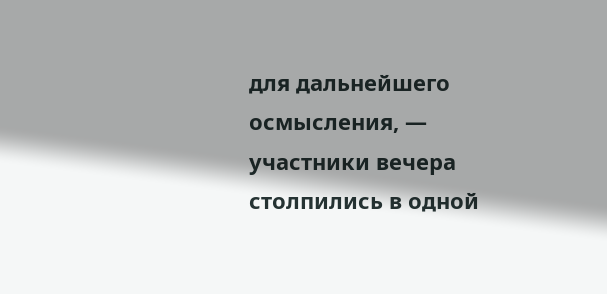для дальнейшего осмысления, — участники вечера столпились в одной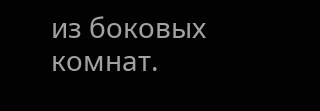из боковых комнат.